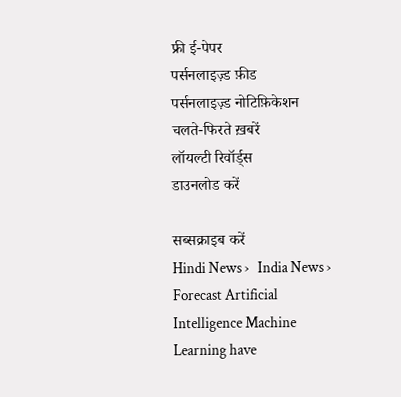फ्री ई-पेपर
पर्सनलाइज़्ड फ़ीड
पर्सनलाइज़्ड नोटिफ़िकेशन
चलते-फिरते ख़बरें
लॉयल्टी रिवॉर्ड्स
डाउनलोड करें

सब्सक्राइब करें
Hindi News ›   India News ›   Forecast Artificial Intelligence Machine Learning have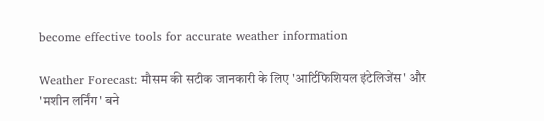become effective tools for accurate weather information

Weather Forecast: मौसम की सटीक जानकारी के लिए 'आर्टिफिशियल इंटेलिजेंस' और 'मशीन लर्निंग' बने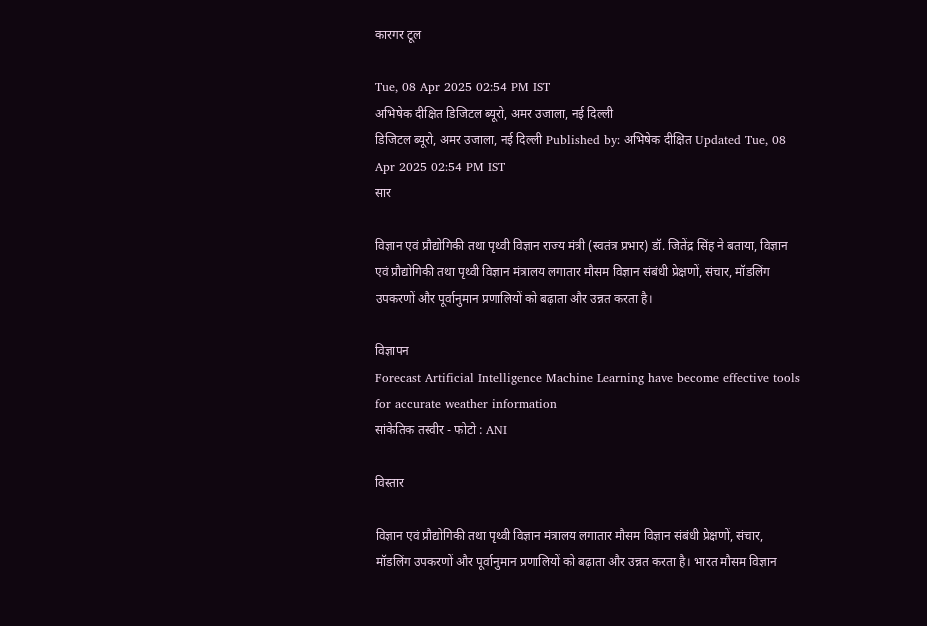कारगर टूल

Tue, 08 Apr 2025 02:54 PM IST
अभिषेक दीक्षित डिजिटल ब्यूरो, अमर उजाला, नई दिल्ली
डिजिटल ब्यूरो, अमर उजाला, नई दिल्ली Published by: अभिषेक दीक्षित Updated Tue, 08 Apr 2025 02:54 PM IST
सार

विज्ञान एवं प्रौद्योगिकी तथा पृथ्वी विज्ञान राज्य मंत्री (स्वतंत्र प्रभार) डॉ. जितेंद्र सिंह ने बताया, विज्ञान एवं प्रौद्योगिकी तथा पृथ्वी विज्ञान मंत्रालय लगातार मौसम विज्ञान संबंधी प्रेक्षणों, संचार, मॉडलिंग उपकरणों और पूर्वानुमान प्रणालियों को बढ़ाता और उन्नत करता है।

विज्ञापन
Forecast Artificial Intelligence Machine Learning have become effective tools for accurate weather information
सांकेतिक तस्वीर - फोटो : ANI

विस्तार

विज्ञान एवं प्रौद्योगिकी तथा पृथ्वी विज्ञान मंत्रालय लगातार मौसम विज्ञान संबंधी प्रेक्षणों, संचार, मॉडलिंग उपकरणों और पूर्वानुमान प्रणालियों को बढ़ाता और उन्नत करता है। भारत मौसम विज्ञान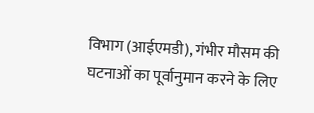विभाग (आईएमडी), गंभीर मौसम की घटनाओं का पूर्वानुमान करने के लिए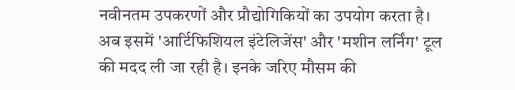नवीनतम उपकरणों और प्रौद्योगिकियों का उपयोग करता है। अब इसमें 'आर्टिफिशियल इंटेलिजेंस' और 'मशीन लर्निंग' टूल की मदद ली जा रही है। इनके जरिए मौसम की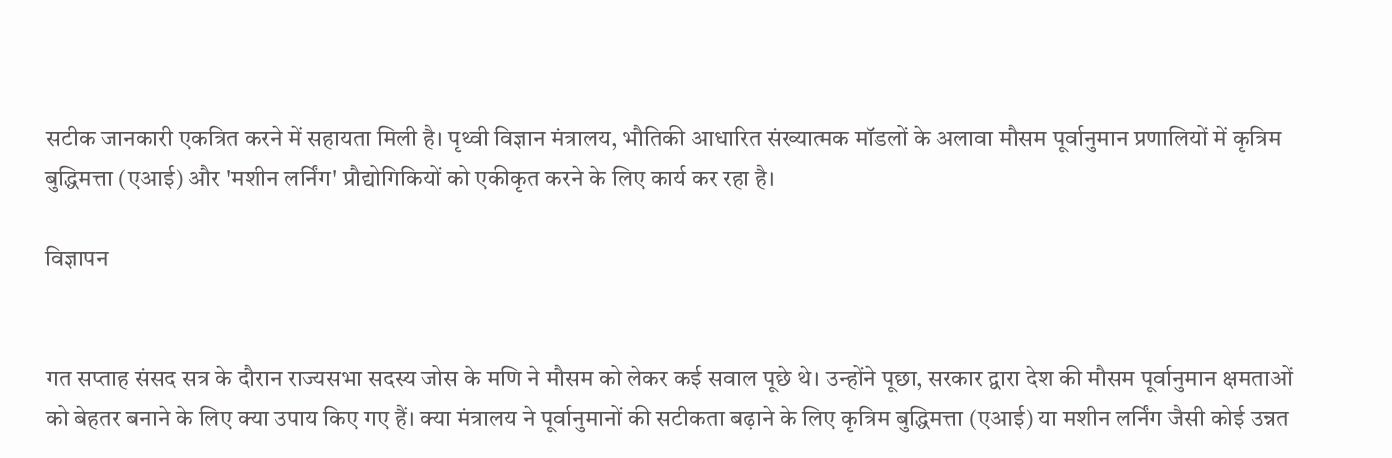सटीक जानकारी एकत्रित करने में सहायता मिली है। पृथ्वी विज्ञान मंत्रालय, भौतिकी आधारित संख्यात्मक मॉडलों के अलावा मौसम पूर्वानुमान प्रणालियों में कृत्रिम बुद्धिमत्ता (एआई) और 'मशीन लर्निंग' प्रौद्योगिकियों को एकीकृत करने के लिए कार्य कर रहा है।

विज्ञापन


गत सप्ताह संसद सत्र के दौरान राज्यसभा सदस्य जोस के मणि ने मौसम को लेकर कई सवाल पूछे थे। उन्होंने पूछा, सरकार द्वारा देश की मौसम पूर्वानुमान क्षमताओं को बेहतर बनाने के लिए क्या उपाय किए गए हैं। क्या मंत्रालय ने पूर्वानुमानों की सटीकता बढ़ाने के लिए कृत्रिम बुद्धिमत्ता (एआई) या मशीन लर्निंग जैसी कोई उन्नत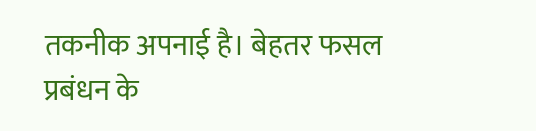तकनीक अपनाई है। बेहतर फसल प्रबंधन के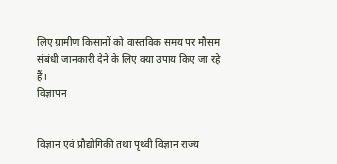लिए ग्रामीण किसानों को वास्तविक समय पर मौसम संबंधी जानकारी देने के लिए क्या उपाय किए जा रहे हैं।
विज्ञापन


विज्ञान एवं प्रौद्योगिकी तथा पृथ्वी विज्ञान राज्य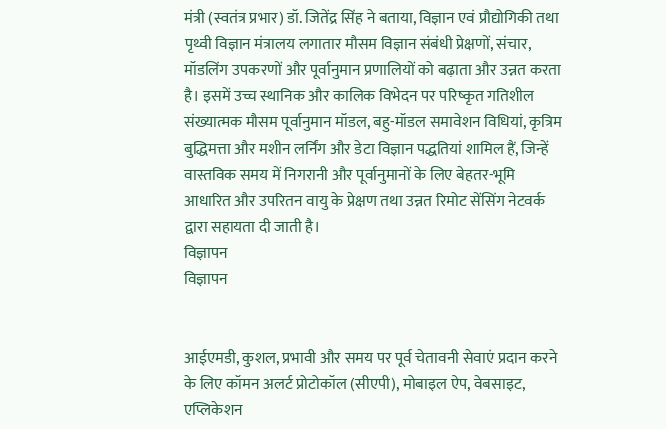मंत्री (स्वतंत्र प्रभार) डॉ. जितेंद्र सिंह ने बताया, विज्ञान एवं प्रौद्योगिकी तथा पृथ्वी विज्ञान मंत्रालय लगातार मौसम विज्ञान संबंधी प्रेक्षणों, संचार, मॉडलिंग उपकरणों और पूर्वानुमान प्रणालियों को बढ़ाता और उन्नत करता है। इसमें उच्च स्थानिक और कालिक विभेदन पर परिष्कृत गतिशील संख्यात्मक मौसम पूर्वानुमान मॉडल, बहु-मॉडल समावेशन विधियां, कृत्रिम बुद्धिमत्ता और मशीन लर्निंग और डेटा विज्ञान पद्धतियां शामिल हैं, जिन्हें वास्तविक समय में निगरानी और पूर्वानुमानों के लिए बेहतर-भूमि आधारित और उपरितन वायु के प्रेक्षण तथा उन्नत रिमोट सेंसिंग नेटवर्क द्वारा सहायता दी जाती है।
विज्ञापन
विज्ञापन


आईएमडी, कुशल, प्रभावी और समय पर पूर्व चेतावनी सेवाएं प्रदान करने के लिए कॉमन अलर्ट प्रोटोकॉल (सीएपी), मोबाइल ऐप, वेबसाइट, एप्लिकेशन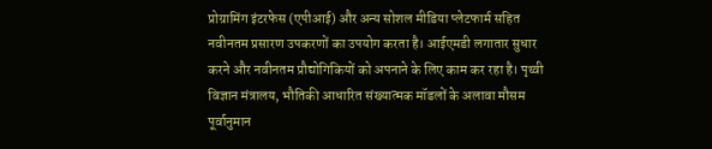प्रोग्रामिंग इंटरफेस (एपीआई) और अन्य सोशल मीडिया प्लेटफार्म सहित नवीनतम प्रसारण उपकरणों का उपयोग करता है। आईएमडी लगातार सुधार करने और नवीनतम प्रौद्योगिकियों को अपनाने के लिए काम कर रहा है। पृथ्वी विज्ञान मंत्रालय, भौतिकी आधारित संख्यात्मक मॉडलों के अलावा मौसम पूर्वानुमान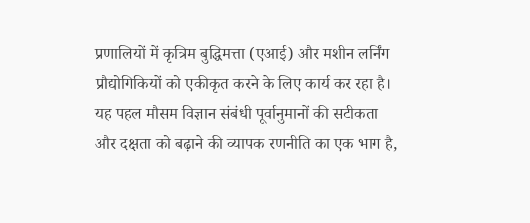प्रणालियों में कृत्रिम बुद्धिमत्ता (एआई) और मशीन लर्निंग प्रौद्योगिकियों को एकीकृत करने के लिए कार्य कर रहा है। यह पहल मौसम विज्ञान संबंधी पूर्वानुमानों की सटीकता और दक्षता को बढ़ाने की व्यापक रणनीति का एक भाग है,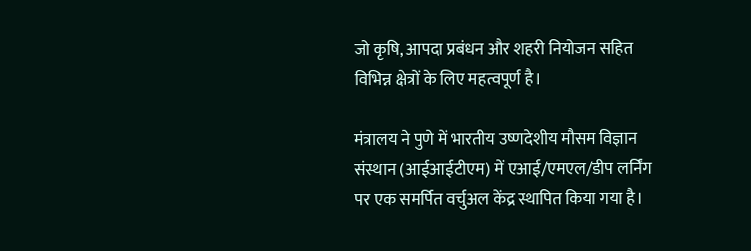जो कृषि, आपदा प्रबंधन और शहरी नियोजन सहित विभिन्न क्षेत्रों के लिए महत्वपूर्ण है।

मंत्रालय ने पुणे में भारतीय उष्णदेशीय मौसम विज्ञान संस्थान (आईआईटीएम) में एआई/एमएल/डीप लर्निंग पर एक समर्पित वर्चुअल केंद्र स्थापित किया गया है।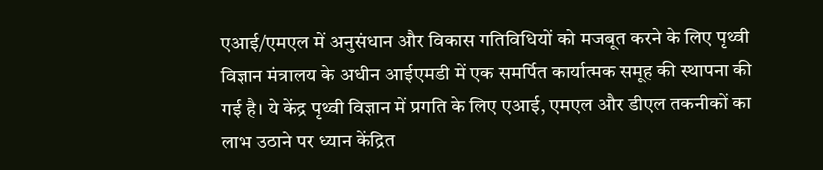एआई/एमएल में अनुसंधान और विकास गतिविधियों को मजबूत करने के लिए पृथ्वी विज्ञान मंत्रालय के अधीन आईएमडी में एक समर्पित कार्यात्मक समूह की स्थापना की गई है। ये केंद्र पृथ्वी विज्ञान में प्रगति के लिए एआई, एमएल और डीएल तकनीकों का लाभ उठाने पर ध्यान केंद्रित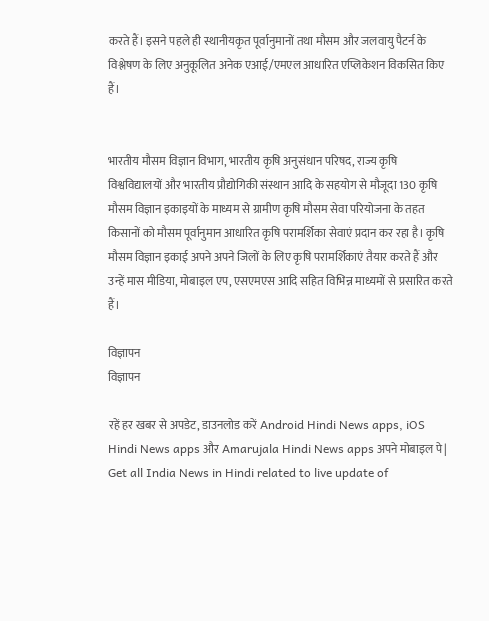करते हैं। इसने पहले ही स्थानीयकृत पूर्वानुमानों तथा मौसम और जलवायु पैटर्न के विश्लेषण के लिए अनुकूलित अनेक एआई/एमएल आधारित एप्लिकेशन विकसित किए हैं।


भारतीय मौसम विज्ञान विभाग, भारतीय कृषि अनुसंधान परिषद, राज्य कृषि विश्वविद्यालयों और भारतीय प्रौद्योगिकी संस्थान आदि के सहयोग से मौजूदा 130 कृषि मौसम विज्ञान इकाइयों के माध्यम से ग्रामीण कृषि मौसम सेवा परियोजना के तहत किसानों को मौसम पूर्वानुमान आधारित कृषि परामर्शिका सेवाएं प्रदान कर रहा है। कृषि मौसम विज्ञान इकाई अपने अपने जिलों के लिए कृषि परामर्शिकाएं तैयार करते हैं और उन्हें मास मीडिया, मोबाइल एप, एसएमएस आदि सहित विभिन्न माध्यमों से प्रसारित करते हैं।

विज्ञापन
विज्ञापन

रहें हर खबर से अपडेट, डाउनलोड करें Android Hindi News apps, iOS Hindi News apps और Amarujala Hindi News apps अपने मोबाइल पे|
Get all India News in Hindi related to live update of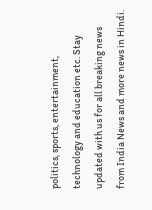politics, sports, entertainment, technology and education etc. Stay updated with us for all breaking news from India News and more news in Hindi.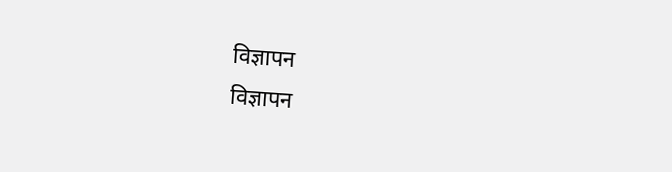विज्ञापन
विज्ञापन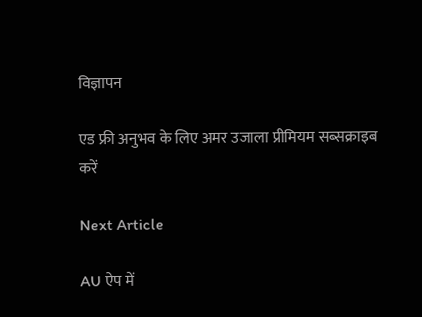विज्ञापन

एड फ्री अनुभव के लिए अमर उजाला प्रीमियम सब्सक्राइब करें

Next Article

AU ऐप में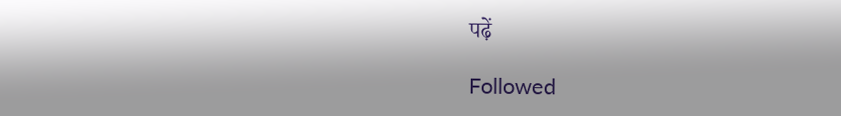पढ़ें

Followed